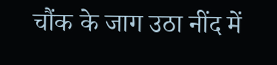चौंक के जाग उठा नींद में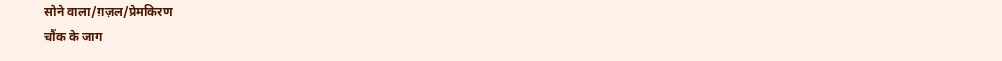सोने वाला/ग़ज़ल/प्रेमकिरण
चौंक के जाग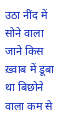उठा नींद में सोने वाला जाने किस ख़्वाब में डूबा था बिछोने वाला कम से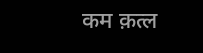कम क़त्ल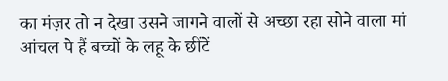का मंज़र तो न देखा उसने जागने वालों से अच्छा रहा सोने वाला मां आंचल पे हैं बच्चों के लहू के छींटें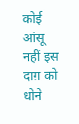कोई आंसू नहीं इस दाग़ को धोने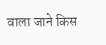वाला जाने किस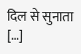दिल से सुनाता […]